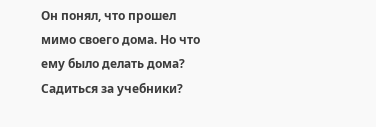Он понял, что прошел мимо своего дома. Но что ему было делать дома? Садиться за учебники?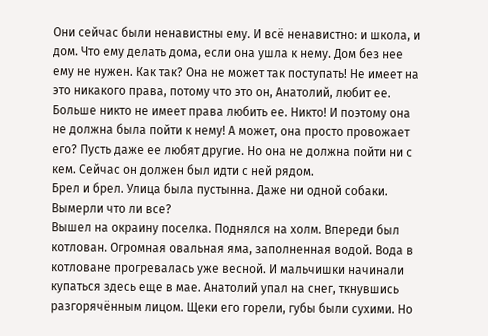Они сейчас были ненавистны ему. И всё ненавистно: и школа, и дом. Что ему делать дома, если она ушла к нему. Дом без нее ему не нужен. Как так? Она не может так поступать! Не имеет на это никакого права, потому что это он, Анатолий, любит ее. Больше никто не имеет права любить ее. Никто! И поэтому она не должна была пойти к нему! А может, она просто провожает его? Пусть даже ее любят другие. Но она не должна пойти ни с кем. Сейчас он должен был идти с ней рядом.
Брел и брел. Улица была пустынна. Даже ни одной собаки. Вымерли что ли все?
Вышел на окраину поселка. Поднялся на холм. Впереди был котлован. Огромная овальная яма, заполненная водой. Вода в котловане прогревалась уже весной. И мальчишки начинали купаться здесь еще в мае. Анатолий упал на снег, ткнувшись разгорячённым лицом. Щеки его горели, губы были сухими. Но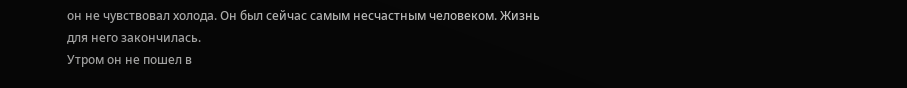он не чувствовал холода. Он был сейчас самым несчастным человеком. Жизнь для него закончилась.
Утром он не пошел в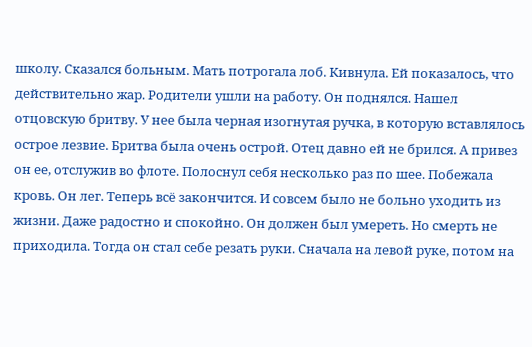школу. Сказался больным. Мать потрогала лоб. Кивнула. Ей показалось, что действительно жар. Родители ушли на работу. Он поднялся. Нашел отцовскую бритву. У нее была черная изогнутая ручка, в которую вставлялось острое лезвие. Бритва была очень острой. Отец давно ей не брился. А привез он ее, отслужив во флоте. Полоснул себя несколько раз по шее. Побежала кровь. Он лег. Теперь всё закончится. И совсем было не больно уходить из жизни. Даже радостно и спокойно. Он должен был умереть. Но смерть не приходила. Тогда он стал себе резать руки. Сначала на левой руке, потом на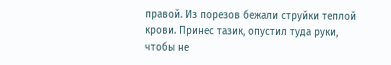правой. Из порезов бежали струйки теплой крови. Принес тазик, опустил туда руки, чтобы не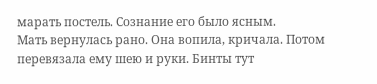марать постель. Сознание его было ясным.
Мать вернулась рано. Она вопила, кричала. Потом перевязала ему шею и руки. Бинты тут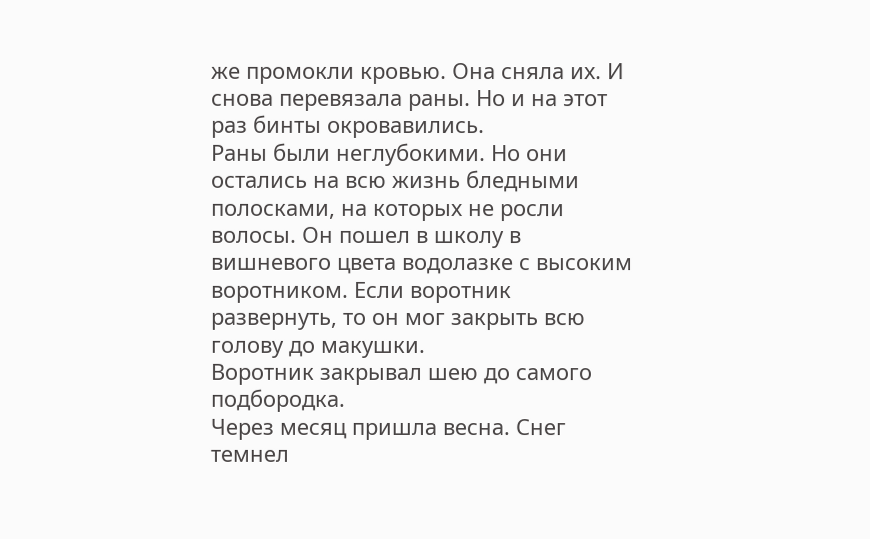же промокли кровью. Она сняла их. И снова перевязала раны. Но и на этот раз бинты окровавились.
Раны были неглубокими. Но они остались на всю жизнь бледными полосками, на которых не росли волосы. Он пошел в школу в вишневого цвета водолазке с высоким воротником. Если воротник развернуть, то он мог закрыть всю голову до макушки.
Воротник закрывал шею до самого подбородка.
Через месяц пришла весна. Снег темнел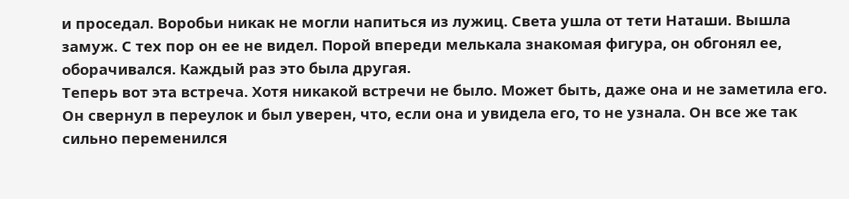и проседал. Воробьи никак не могли напиться из лужиц. Света ушла от тети Наташи. Вышла замуж. С тех пор он ее не видел. Порой впереди мелькала знакомая фигура, он обгонял ее, оборачивался. Каждый раз это была другая.
Теперь вот эта встреча. Хотя никакой встречи не было. Может быть, даже она и не заметила его. Он свернул в переулок и был уверен, что, если она и увидела его, то не узнала. Он все же так сильно переменился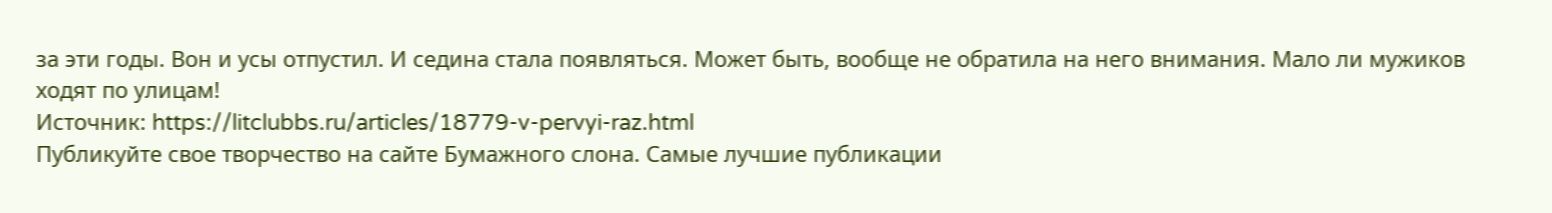за эти годы. Вон и усы отпустил. И седина стала появляться. Может быть, вообще не обратила на него внимания. Мало ли мужиков ходят по улицам!
Источник: https://litclubbs.ru/articles/18779-v-pervyi-raz.html
Публикуйте свое творчество на сайте Бумажного слона. Самые лучшие публикации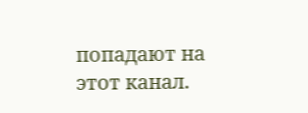попадают на этот канал.